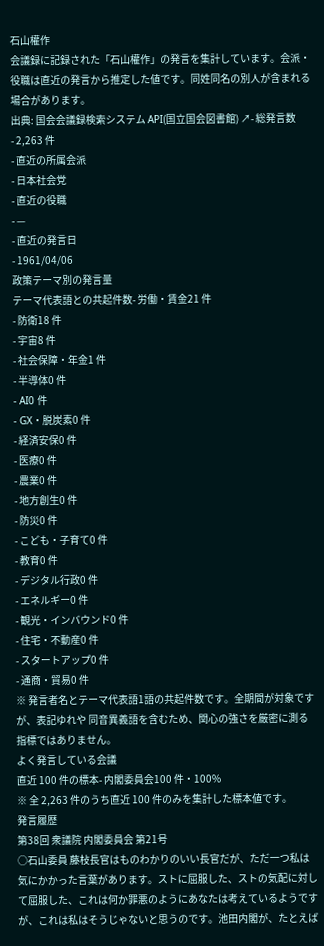石山權作
会議録に記録された「石山權作」の発言を集計しています。会派・役職は直近の発言から推定した値です。同姓同名の別人が含まれる場合があります。
出典: 国会会議録検索システム API(国立国会図書館) ↗- 総発言数
- 2,263 件
- 直近の所属会派
- 日本社会党
- 直近の役職
- —
- 直近の発言日
- 1961/04/06
政策テーマ別の発言量
テーマ代表語との共起件数- 労働・賃金21 件
- 防衛18 件
- 宇宙8 件
- 社会保障・年金1 件
- 半導体0 件
- AI0 件
- GX・脱炭素0 件
- 経済安保0 件
- 医療0 件
- 農業0 件
- 地方創生0 件
- 防災0 件
- こども・子育て0 件
- 教育0 件
- デジタル行政0 件
- エネルギー0 件
- 観光・インバウンド0 件
- 住宅・不動産0 件
- スタートアップ0 件
- 通商・貿易0 件
※ 発言者名とテーマ代表語1語の共起件数です。全期間が対象ですが、表記ゆれや 同音異義語を含むため、関心の強さを厳密に測る指標ではありません。
よく発言している会議
直近 100 件の標本- 内閣委員会100 件・100%
※ 全 2,263 件のうち直近 100 件のみを集計した標本値です。
発言履歴
第38回 衆議院 内閣委員会 第21号
○石山委員 藤枝長官はものわかりのいい長官だが、ただ一つ私は気にかかった言葉があります。ストに屈服した、ストの気配に対して屈服した、これは何か罪悪のようにあなたは考えているようですが、これは私はそうじゃないと思うのです。池田内閣が、たとえば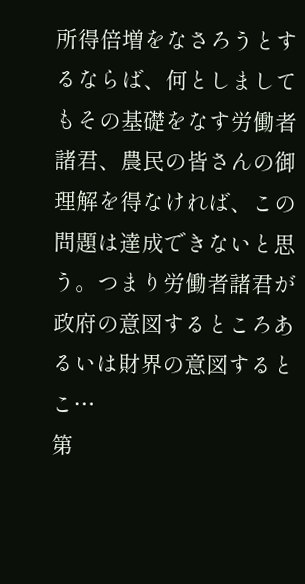所得倍増をなさろうとするならば、何としましてもその基礎をなす労働者諸君、農民の皆さんの御理解を得なければ、この問題は達成できないと思う。つまり労働者諸君が政府の意図するところあるいは財界の意図するとこ…
第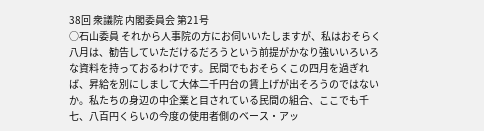38回 衆議院 内閣委員会 第21号
○石山委員 それから人事院の方にお伺いいたしますが、私はおそらく八月は、勧告していただけるだろうという前提がかなり強いいろいろな資料を持っておるわけです。民間でもおそらくこの四月を過ぎれば、昇給を別にしまして大体二千円台の賃上げが出そろうのではないか。私たちの身辺の中企業と目されている民間の組合、ここでも千七、八百円くらいの今度の使用者側のベース・アッ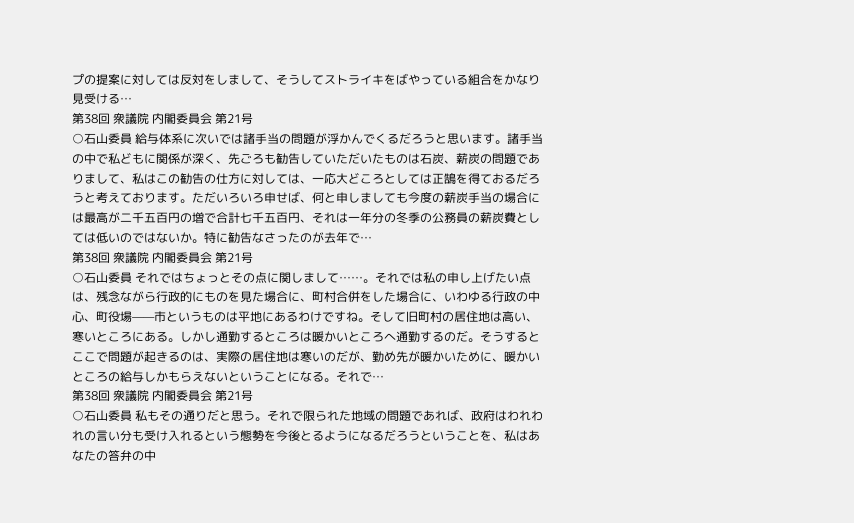プの提案に対しては反対をしまして、そうしてストライキをばやっている組合をかなり見受ける…
第38回 衆議院 内閣委員会 第21号
○石山委員 給与体系に次いでは諸手当の問題が浮かんでくるだろうと思います。諸手当の中で私どもに関係が深く、先ごろも勧告していただいたものは石炭、薪炭の問題でありまして、私はこの勧告の仕方に対しては、一応大どころとしては正鵠を得ておるだろうと考えております。ただいろいろ申せば、何と申しましても今度の薪炭手当の場合には最高が二千五百円の増で合計七千五百円、それは一年分の冬季の公務員の薪炭費としては低いのではないか。特に勧告なさったのが去年で…
第38回 衆議院 内閣委員会 第21号
○石山委員 それではちょっとその点に関しまして……。それでは私の申し上げたい点は、残念ながら行政的にものを見た場合に、町村合併をした場合に、いわゆる行政の中心、町役場——市というものは平地にあるわけですね。そして旧町村の居住地は高い、寒いところにある。しかし通勤するところは暖かいところへ通勤するのだ。そうするとここで問題が起きるのは、実際の居住地は寒いのだが、勤め先が暖かいために、暖かいところの給与しかもらえないということになる。それで…
第38回 衆議院 内閣委員会 第21号
○石山委員 私もその通りだと思う。それで限られた地域の問題であれば、政府はわれわれの言い分も受け入れるという態勢を今後とるようになるだろうということを、私はあなたの答弁の中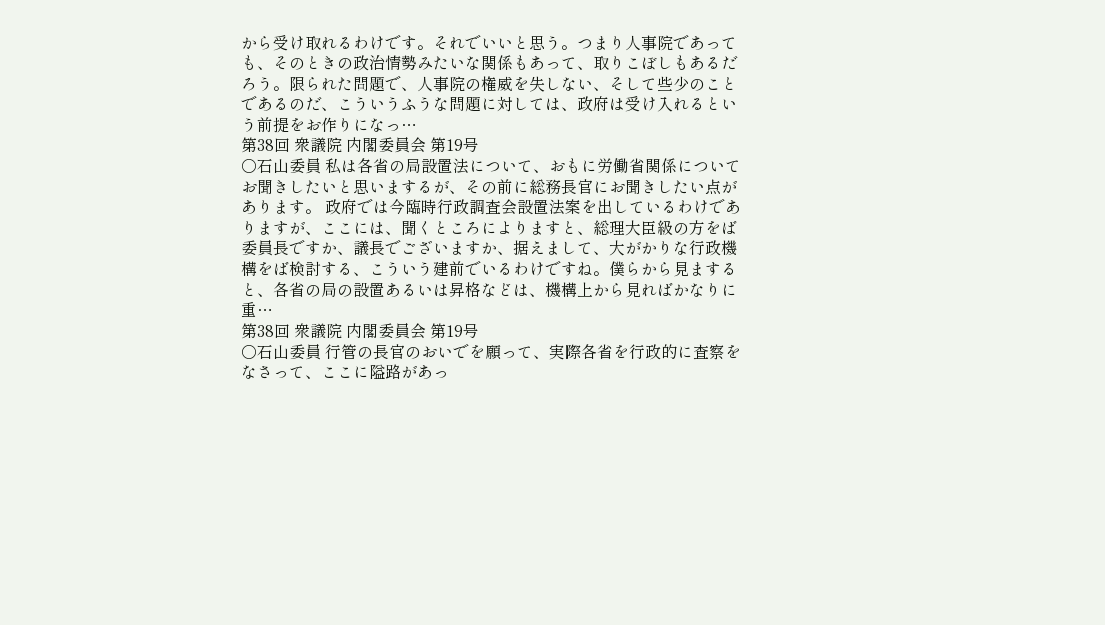から受け取れるわけです。それでいいと思う。つまり人事院であっても、そのときの政治情勢みたいな関係もあって、取りこぼしもあるだろう。限られた問題で、人事院の権威を失しない、そして些少のことであるのだ、こういうふうな問題に対しては、政府は受け入れるという前提をお作りになっ…
第38回 衆議院 内閣委員会 第19号
○石山委員 私は各省の局設置法について、おもに労働省関係についてお聞きしたいと思いまするが、その前に総務長官にお聞きしたい点があります。 政府では今臨時行政調査会設置法案を出しているわけでありますが、ここには、聞くところによりますと、総理大臣級の方をば委員長ですか、議長でございますか、据えまして、大がかりな行政機構をば検討する、こういう建前でいるわけですね。僕らから見ますると、各省の局の設置あるいは昇格などは、機構上から見ればかなりに重…
第38回 衆議院 内閣委員会 第19号
○石山委員 行管の長官のおいでを願って、実際各省を行政的に査察をなさって、ここに隘路があっ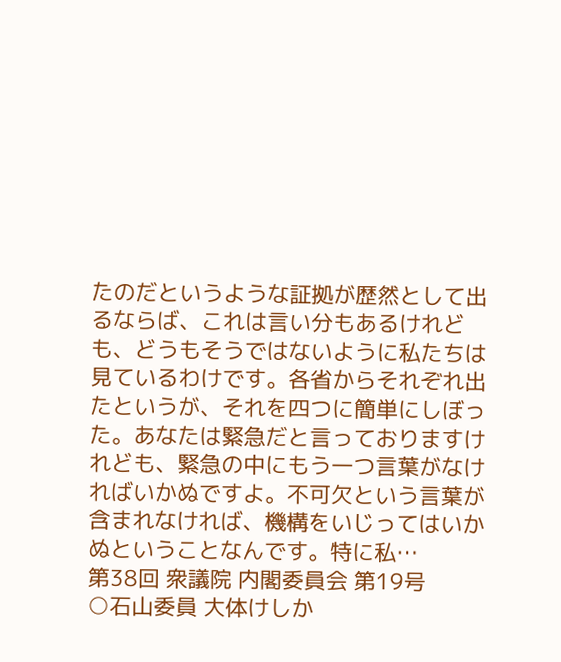たのだというような証拠が歴然として出るならば、これは言い分もあるけれども、どうもそうではないように私たちは見ているわけです。各省からそれぞれ出たというが、それを四つに簡単にしぼった。あなたは緊急だと言っておりますけれども、緊急の中にもう一つ言葉がなければいかぬですよ。不可欠という言葉が含まれなければ、機構をいじってはいかぬということなんです。特に私…
第38回 衆議院 内閣委員会 第19号
○石山委員 大体けしか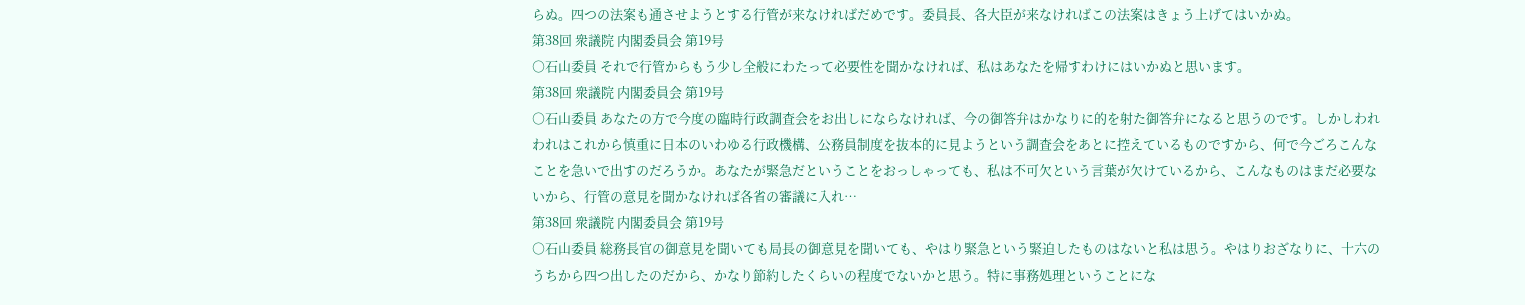らぬ。四つの法案も通させようとする行管が来なければだめです。委員長、各大臣が来なければこの法案はきょう上げてはいかぬ。
第38回 衆議院 内閣委員会 第19号
○石山委員 それで行管からもう少し全般にわたって必要性を聞かなければ、私はあなたを帰すわけにはいかぬと思います。
第38回 衆議院 内閣委員会 第19号
○石山委員 あなたの方で今度の臨時行政調査会をお出しにならなければ、今の御答弁はかなりに的を射た御答弁になると思うのです。しかしわれわれはこれから慎重に日本のいわゆる行政機構、公務員制度を抜本的に見ようという調査会をあとに控えているものですから、何で今ごろこんなことを急いで出すのだろうか。あなたが緊急だということをおっしゃっても、私は不可欠という言葉が欠けているから、こんなものはまだ必要ないから、行管の意見を聞かなければ各省の審議に入れ…
第38回 衆議院 内閣委員会 第19号
○石山委員 総務長官の御意見を聞いても局長の御意見を聞いても、やはり緊急という緊迫したものはないと私は思う。やはりおざなりに、十六のうちから四つ出したのだから、かなり節約したくらいの程度でないかと思う。特に事務処理ということにな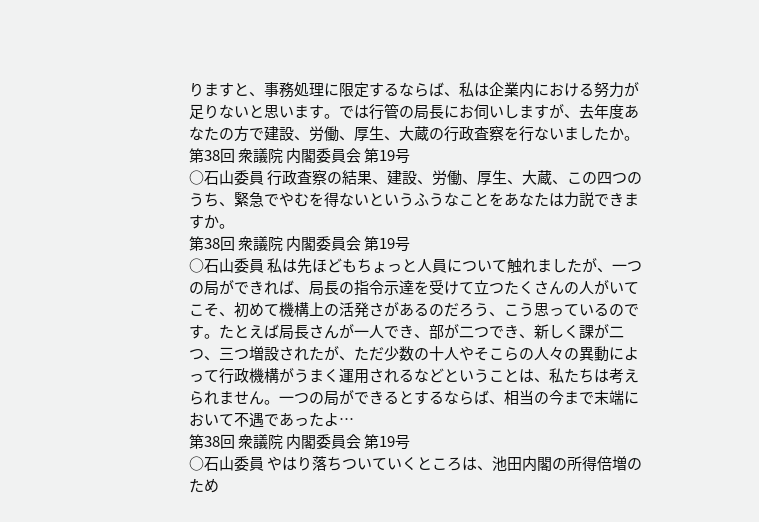りますと、事務処理に限定するならば、私は企業内における努力が足りないと思います。では行管の局長にお伺いしますが、去年度あなたの方で建設、労働、厚生、大蔵の行政査察を行ないましたか。
第38回 衆議院 内閣委員会 第19号
○石山委員 行政査察の結果、建設、労働、厚生、大蔵、この四つのうち、緊急でやむを得ないというふうなことをあなたは力説できますか。
第38回 衆議院 内閣委員会 第19号
○石山委員 私は先ほどもちょっと人員について触れましたが、一つの局ができれば、局長の指令示達を受けて立つたくさんの人がいてこそ、初めて機構上の活発さがあるのだろう、こう思っているのです。たとえば局長さんが一人でき、部が二つでき、新しく課が二つ、三つ増設されたが、ただ少数の十人やそこらの人々の異動によって行政機構がうまく運用されるなどということは、私たちは考えられません。一つの局ができるとするならば、相当の今まで末端において不遇であったよ…
第38回 衆議院 内閣委員会 第19号
○石山委員 やはり落ちついていくところは、池田内閣の所得倍増のため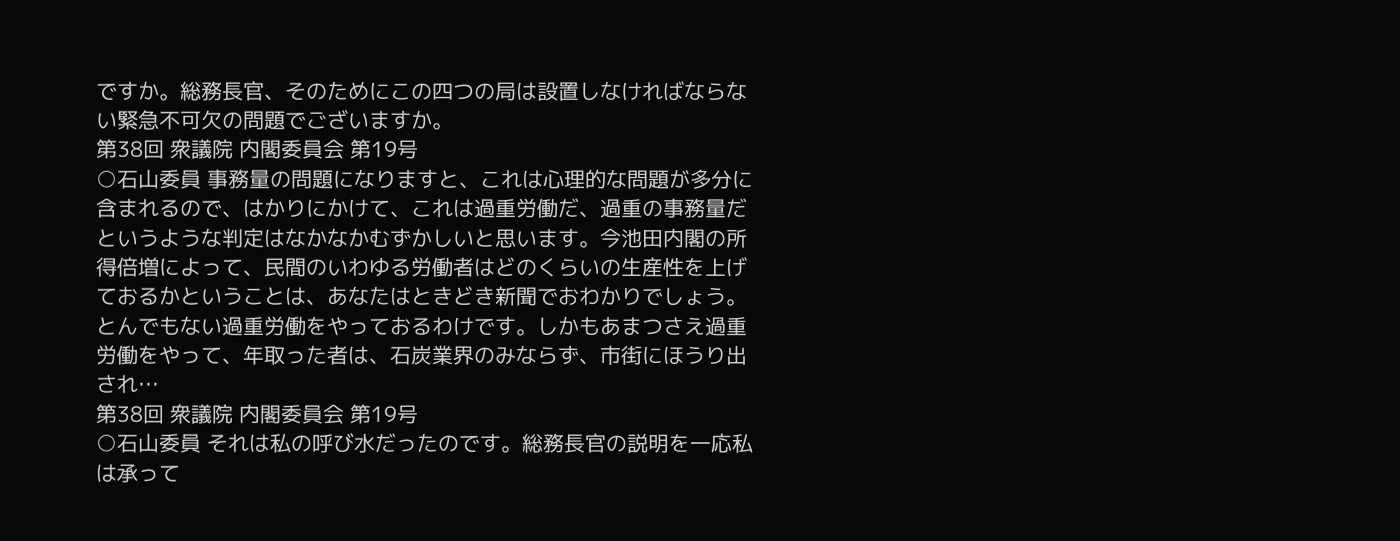ですか。総務長官、そのためにこの四つの局は設置しなければならない緊急不可欠の問題でございますか。
第38回 衆議院 内閣委員会 第19号
○石山委員 事務量の問題になりますと、これは心理的な問題が多分に含まれるので、はかりにかけて、これは過重労働だ、過重の事務量だというような判定はなかなかむずかしいと思います。今池田内閣の所得倍増によって、民間のいわゆる労働者はどのくらいの生産性を上げておるかということは、あなたはときどき新聞でおわかりでしょう。とんでもない過重労働をやっておるわけです。しかもあまつさえ過重労働をやって、年取った者は、石炭業界のみならず、市街にほうり出され…
第38回 衆議院 内閣委員会 第19号
○石山委員 それは私の呼び水だったのです。総務長官の説明を一応私は承って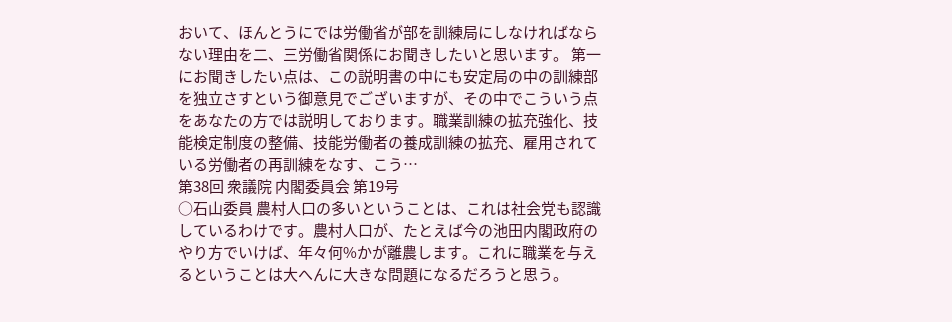おいて、ほんとうにでは労働省が部を訓練局にしなければならない理由を二、三労働省関係にお聞きしたいと思います。 第一にお聞きしたい点は、この説明書の中にも安定局の中の訓練部を独立さすという御意見でございますが、その中でこういう点をあなたの方では説明しております。職業訓練の拡充強化、技能検定制度の整備、技能労働者の養成訓練の拡充、雇用されている労働者の再訓練をなす、こう…
第38回 衆議院 内閣委員会 第19号
○石山委員 農村人口の多いということは、これは社会党も認識しているわけです。農村人口が、たとえば今の池田内閣政府のやり方でいけば、年々何%かが離農します。これに職業を与えるということは大へんに大きな問題になるだろうと思う。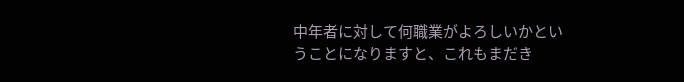中年者に対して何職業がよろしいかということになりますと、これもまだき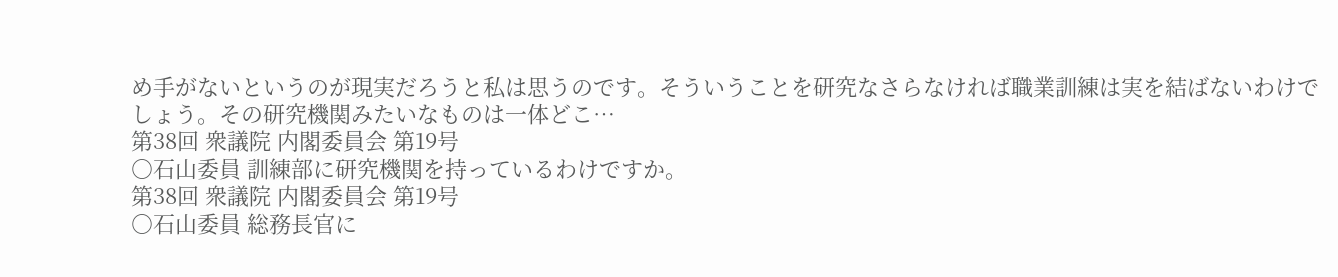め手がないというのが現実だろうと私は思うのです。そういうことを研究なさらなければ職業訓練は実を結ばないわけでしょう。その研究機関みたいなものは一体どこ…
第38回 衆議院 内閣委員会 第19号
○石山委員 訓練部に研究機関を持っているわけですか。
第38回 衆議院 内閣委員会 第19号
○石山委員 総務長官に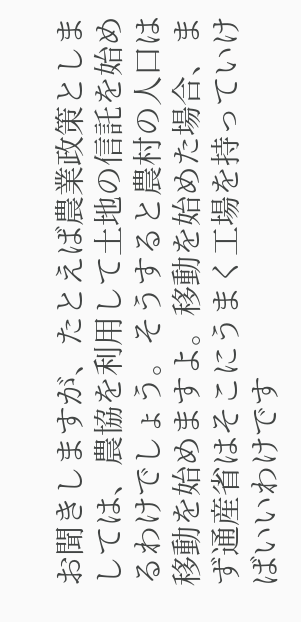お聞きしますが、たとえば農業政策としましては、農協を利用して土地の信託を始めるわけでしょう。そうすると農村の人口は移動を始めますよ。移動を始めた場合、まず通産省はそこにうまく工場を持っていけばいいわけです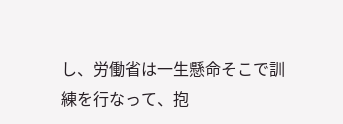し、労働省は一生懸命そこで訓練を行なって、抱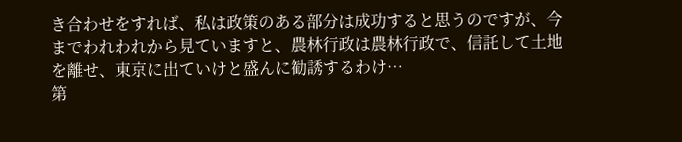き合わせをすれば、私は政策のある部分は成功すると思うのですが、今までわれわれから見ていますと、農林行政は農林行政で、信託して土地を離せ、東京に出ていけと盛んに勧誘するわけ…
第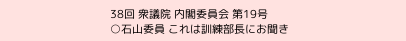38回 衆議院 内閣委員会 第19号
○石山委員 これは訓練部長にお聞き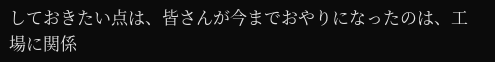しておきたい点は、皆さんが今までおやりになったのは、工場に関係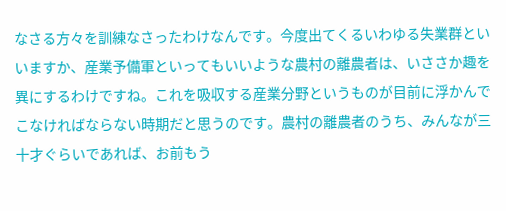なさる方々を訓練なさったわけなんです。今度出てくるいわゆる失業群といいますか、産業予備軍といってもいいような農村の離農者は、いささか趣を異にするわけですね。これを吸収する産業分野というものが目前に浮かんでこなければならない時期だと思うのです。農村の離農者のうち、みんなが三十才ぐらいであれば、お前もう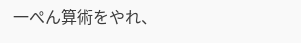一ぺん算術をやれ、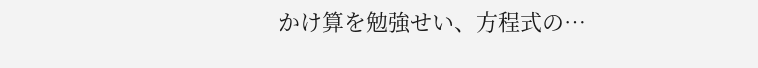かけ算を勉強せい、方程式の…